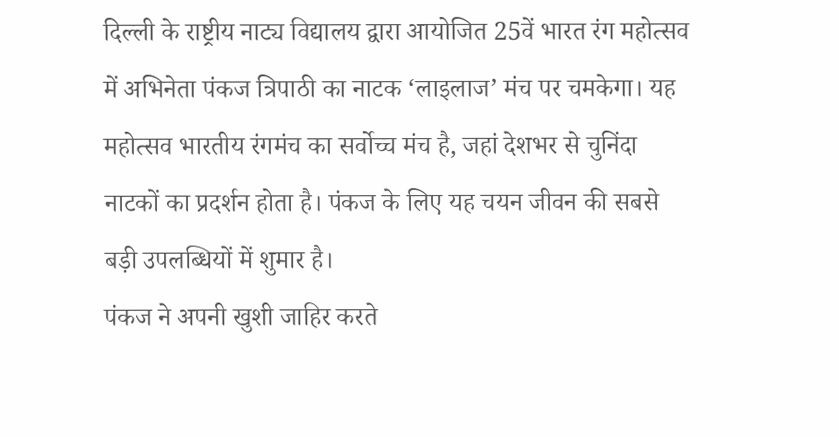दिल्ली के राष्ट्रीय नाट्य विद्यालय द्वारा आयोजित 25वें भारत रंग महोत्सव में अभिनेता पंकज त्रिपाठी का नाटक ‘लाइलाज’ मंच पर चमकेगा। यह महोत्सव भारतीय रंगमंच का सर्वोच्च मंच है, जहां देशभर से चुनिंदा नाटकों का प्रदर्शन होता है। पंकज के लिए यह चयन जीवन की सबसे बड़ी उपलब्धियों में शुमार है।
पंकज ने अपनी खुशी जाहिर करते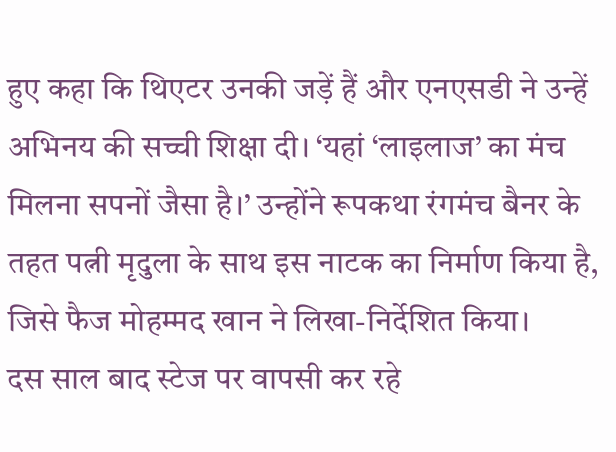हुए कहा कि थिएटर उनकी जड़ें हैं और एनएसडी ने उन्हें अभिनय की सच्ची शिक्षा दी। ‘यहां ‘लाइलाज’ का मंच मिलना सपनों जैसा है।’ उन्होंने रूपकथा रंगमंच बैनर के तहत पत्नी मृदुला के साथ इस नाटक का निर्माण किया है, जिसे फैज मोहम्मद खान ने लिखा-निर्देशित किया।
दस साल बाद स्टेज पर वापसी कर रहे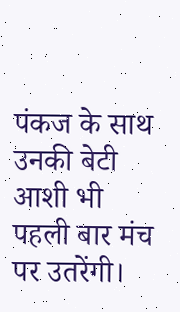पंकज के साथ उनकी बेटी आशी भी पहली बार मंच पर उतरेंगी।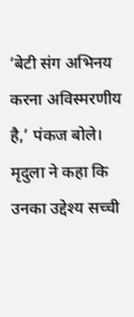‘बेटी संग अभिनय करना अविस्मरणीय है,’ पंकज बोले। मृदुला ने कहा कि उनका उद्देश्य सच्ची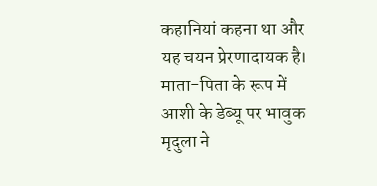कहानियां कहना था और यह चयन प्रेरणादायक है।
माता-पिता के रूप में आशी के डेब्यू पर भावुक मृदुला ने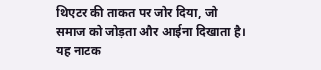थिएटर की ताकत पर जोर दिया, जो समाज को जोड़ता और आईना दिखाता है। यह नाटक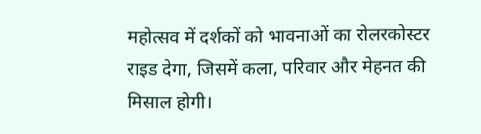महोत्सव में दर्शकों को भावनाओं का रोलरकोस्टर राइड देगा, जिसमें कला, परिवार और मेहनत की मिसाल होगी।